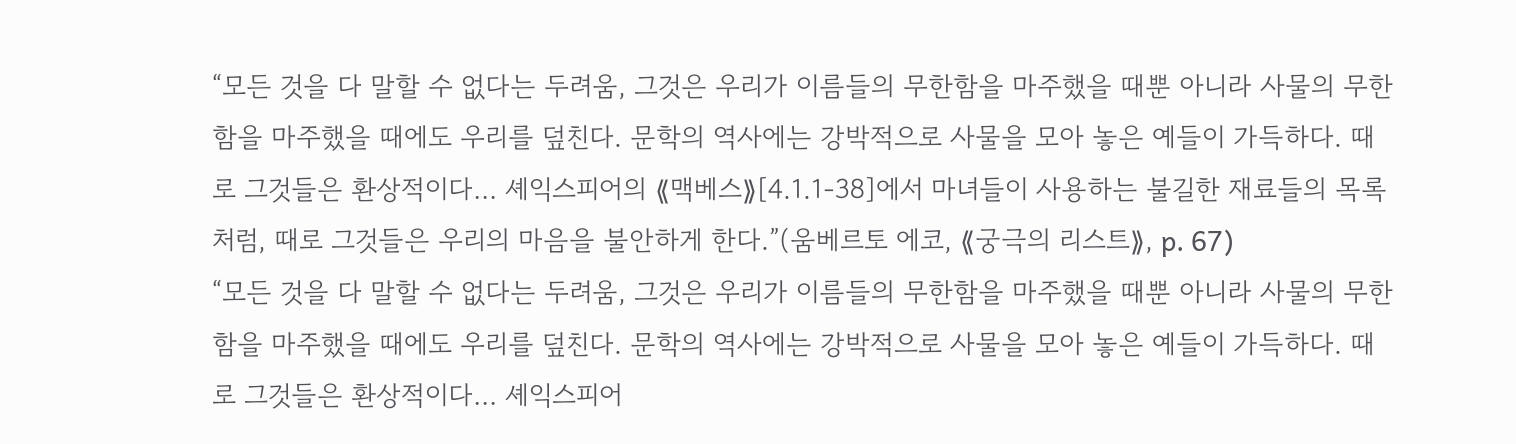“모든 것을 다 말할 수 없다는 두려움, 그것은 우리가 이름들의 무한함을 마주했을 때뿐 아니라 사물의 무한함을 마주했을 때에도 우리를 덮친다. 문학의 역사에는 강박적으로 사물을 모아 놓은 예들이 가득하다. 때로 그것들은 환상적이다… 셰익스피어의 ⟪맥베스⟫[4.1.1-38]에서 마녀들이 사용하는 불길한 재료들의 목록처럼, 때로 그것들은 우리의 마음을 불안하게 한다.”(움베르토 에코, ⟪궁극의 리스트⟫, p. 67)
“모든 것을 다 말할 수 없다는 두려움, 그것은 우리가 이름들의 무한함을 마주했을 때뿐 아니라 사물의 무한함을 마주했을 때에도 우리를 덮친다. 문학의 역사에는 강박적으로 사물을 모아 놓은 예들이 가득하다. 때로 그것들은 환상적이다… 셰익스피어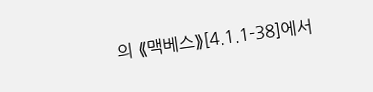의 ⟪맥베스⟫[4.1.1-38]에서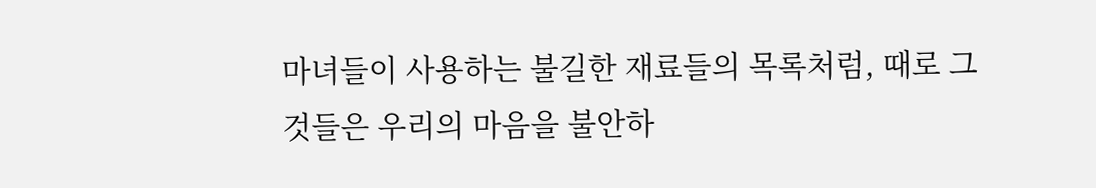마녀들이 사용하는 불길한 재료들의 목록처럼, 때로 그것들은 우리의 마음을 불안하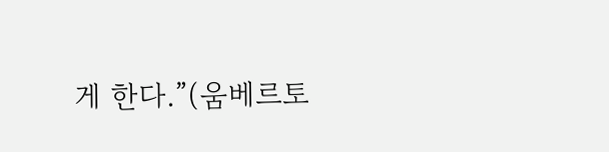게 한다.”(움베르토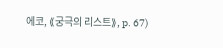에코, ⟪궁극의 리스트⟫, p. 67)